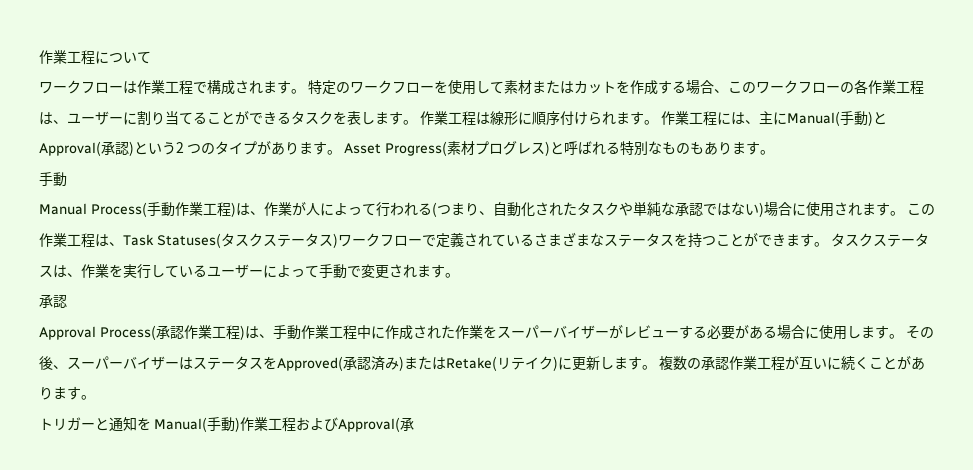作業工程について
ワークフローは作業工程で構成されます。 特定のワークフローを使用して素材またはカットを作成する場合、このワークフローの各作業工程は、ユーザーに割り当てることができるタスクを表します。 作業工程は線形に順序付けられます。 作業工程には、主にManual(手動)とApproval(承認)という2 つのタイプがあります。 Asset Progress(素材プログレス)と呼ばれる特別なものもあります。
手動
Manual Process(手動作業工程)は、作業が人によって行われる(つまり、自動化されたタスクや単純な承認ではない)場合に使用されます。 この作業工程は、Task Statuses(タスクステータス)ワークフローで定義されているさまざまなステータスを持つことができます。 タスクステータスは、作業を実行しているユーザーによって手動で変更されます。
承認
Approval Process(承認作業工程)は、手動作業工程中に作成された作業をスーパーバイザーがレビューする必要がある場合に使用します。 その後、スーパーバイザーはステータスをApproved(承認済み)またはRetake(リテイク)に更新します。 複数の承認作業工程が互いに続くことがあります。
トリガーと通知を Manual(手動)作業工程およびApproval(承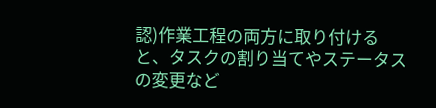認)作業工程の両方に取り付けると、タスクの割り当てやステータスの変更など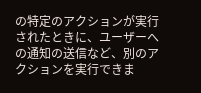の特定のアクションが実行されたときに、ユーザーへの通知の送信など、別のアクションを実行できま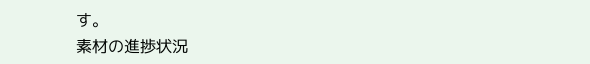す。
素材の進捗状況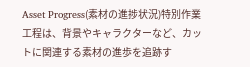Asset Progress(素材の進捗状況)特別作業工程は、背景やキャラクターなど、カットに関連する素材の進歩を追跡す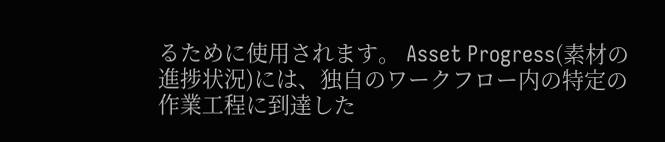るために使用されます。 Asset Progress(素材の進捗状況)には、独自のワークフロー内の特定の作業工程に到達した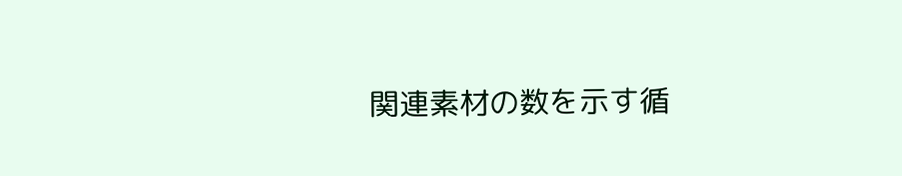関連素材の数を示す循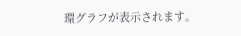環グラフが表示されます。